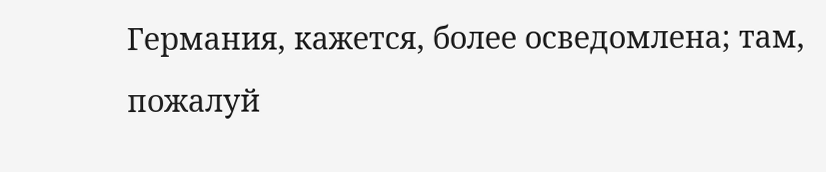Германия, кажется, более осведомлена; там, пожалуй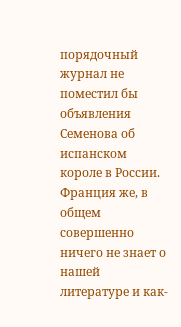порядочный журнал не поместил бы объявления Семенова об испанском короле в России. Франция же, в общем совершенно ничего не знает о нашей литературе и как-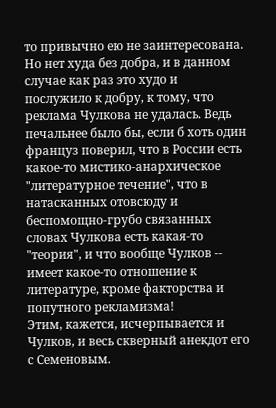то привычно ею не заинтересована. Но нет худа без добра, и в данном случае как раз это худо и послужило к добру, к тому, что реклама Чулкова не удалась. Ведь печальнее было бы, если б хоть один француз поверил, что в России есть какое-то мистико-анархическое "литературное течение", что в натасканных отовсюду и беспомощно-грубо связанных словах Чулкова есть какая-то "теория", и что вообще Чулков -- имеет какое-то отношение к литературе, кроме факторства и попутного рекламизма!
Этим, кажется, исчерпывается и Чулков, и весь скверный анекдот его с Семеновым.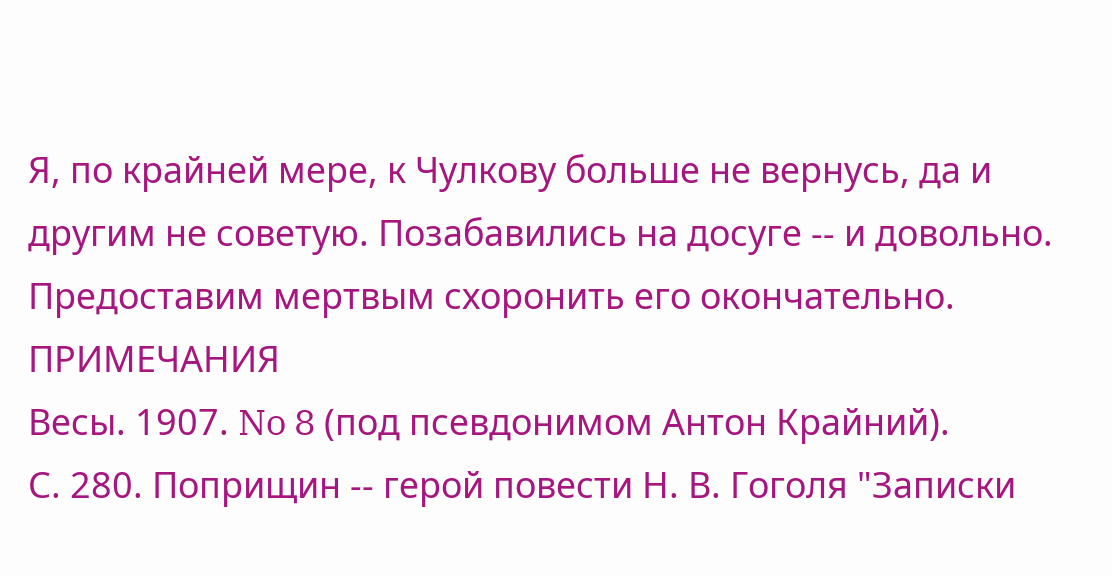Я, по крайней мере, к Чулкову больше не вернусь, да и другим не советую. Позабавились на досуге -- и довольно. Предоставим мертвым схоронить его окончательно.
ПРИМЕЧАНИЯ
Весы. 1907. No 8 (под псевдонимом Антон Крайний).
С. 280. Поприщин -- герой повести Н. В. Гоголя "Записки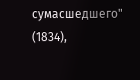сумасшедшего" (1834),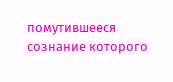помутившееся сознание которого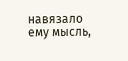навязало ему мысль,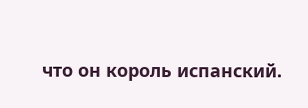что он король испанский.